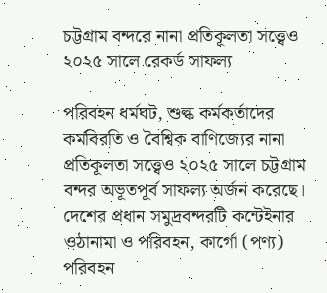চট্টগ্রাম বন্দরে নানা প্রতিকূলতা সত্ত্বেও ২০২৫ সালে রেকর্ড সাফল্য

পরিবহন ধর্মঘট, শুল্ক কর্মকর্তাদের কর্মবিরতি ও বৈশ্বিক বাণিজ্যের নানা প্রতিকূলতা সত্ত্বেও ২০২৫ সালে চট্টগ্রাম বন্দর অভূতপূর্ব সাফল্য অর্জন করেছে। দেশের প্রধান সমুদ্রবন্দরটি কন্টেইনার ওঠানামা ও পরিবহন, কার্গো (পণ্য) পরিবহন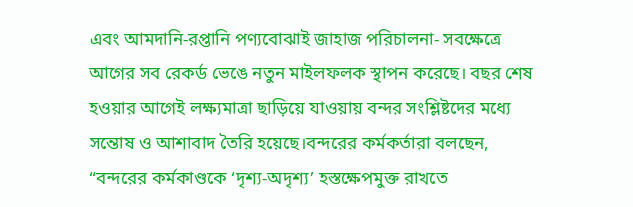এবং আমদানি-রপ্তানি পণ্যবোঝাই জাহাজ পরিচালনা- সবক্ষেত্রে আগের সব রেকর্ড ভেঙে নতুন মাইলফলক স্থাপন করেছে। বছর শেষ হওয়ার আগেই লক্ষ্যমাত্রা ছাড়িয়ে যাওয়ায় বন্দর সংশ্লিষ্টদের মধ্যে সন্তোষ ও আশাবাদ তৈরি হয়েছে।বন্দরের কর্মকর্তারা বলছেন, “বন্দরের কর্মকাণ্ডকে ‘দৃশ্য-অদৃশ্য’ হস্তক্ষেপমুক্ত রাখতে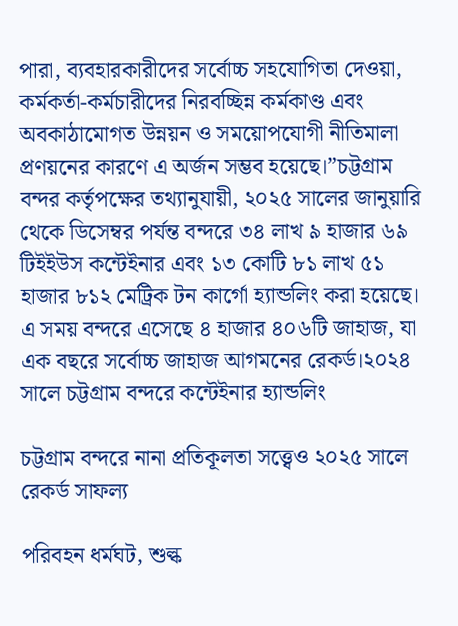পারা, ব্যবহারকারীদের সর্বোচ্চ সহযোগিতা দেওয়া, কর্মকর্তা-কর্মচারীদের নিরবচ্ছিন্ন কর্মকাণ্ড এবং অবকাঠামোগত উন্নয়ন ও সময়োপযোগী নীতিমালা প্রণয়নের কারণে এ অর্জন সম্ভব হয়েছে।”চট্টগ্রাম বন্দর কর্তৃপক্ষের তথ্যানুযায়ী, ২০২৫ সালের জানুয়ারি থেকে ডিসেম্বর পর্যন্ত বন্দরে ৩৪ লাখ ৯ হাজার ৬৯ টিইইউস কন্টেইনার এবং ১৩ কোটি ৮১ লাখ ৫১ হাজার ৮১২ মেট্রিক টন কার্গো হ্যান্ডলিং করা হয়েছে। এ সময় বন্দরে এসেছে ৪ হাজার ৪০৬টি জাহাজ, যা এক বছরে সর্বোচ্চ জাহাজ আগমনের রেকর্ড।২০২৪ সালে চট্টগ্রাম বন্দরে কন্টেইনার হ্যান্ডলিং

চট্টগ্রাম বন্দরে নানা প্রতিকূলতা সত্ত্বেও ২০২৫ সালে রেকর্ড সাফল্য

পরিবহন ধর্মঘট, শুল্ক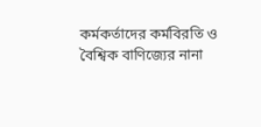কর্মকর্তাদের কর্মবিরতি ও বৈশ্বিক বাণিজ্যের নানা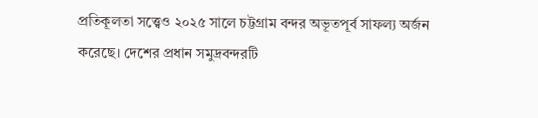প্রতিকূলতা সত্ত্বেও ২০২৫ সালে চট্টগ্রাম বন্দর অভূতপূর্ব সাফল্য অর্জন করেছে। দেশের প্রধান সমুদ্রবন্দরটি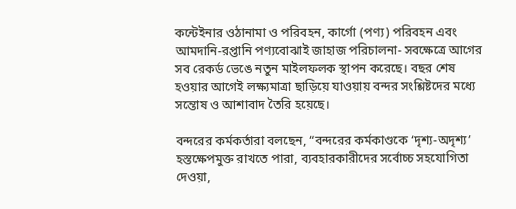কন্টেইনার ওঠানামা ও পরিবহন, কার্গো (পণ্য) পরিবহন এবং আমদানি-রপ্তানি পণ্যবোঝাই জাহাজ পরিচালনা- সবক্ষেত্রে আগের সব রেকর্ড ভেঙে নতুন মাইলফলক স্থাপন করেছে। বছর শেষ হওয়ার আগেই লক্ষ্যমাত্রা ছাড়িয়ে যাওয়ায় বন্দর সংশ্লিষ্টদের মধ্যে সন্তোষ ও আশাবাদ তৈরি হয়েছে।

বন্দরের কর্মকর্তারা বলছেন, “বন্দরের কর্মকাণ্ডকে ‘দৃশ্য-অদৃশ্য’ হস্তক্ষেপমুক্ত রাখতে পারা, ব্যবহারকারীদের সর্বোচ্চ সহযোগিতা দেওয়া,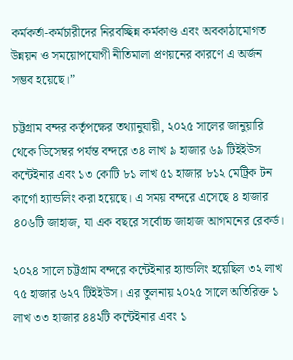কর্মকর্তা-কর্মচারীদের নিরবচ্ছিন্ন কর্মকাণ্ড এবং অবকাঠামোগত উন্নয়ন ও সময়োপযোগী নীতিমালা প্রণয়নের কারণে এ অর্জন সম্ভব হয়েছে।”

চট্টগ্রাম বন্দর কর্তৃপক্ষের তথ্যানুযায়ী, ২০২৫ সালের জানুয়ারি থেকে ডিসেম্বর পর্যন্ত বন্দরে ৩৪ লাখ ৯ হাজার ৬৯ টিইইউস কন্টেইনার এবং ১৩ কোটি ৮১ লাখ ৫১ হাজার ৮১২ মেট্রিক টন কার্গো হ্যান্ডলিং করা হয়েছে। এ সময় বন্দরে এসেছে ৪ হাজার ৪০৬টি জাহাজ, যা এক বছরে সর্বোচ্চ জাহাজ আগমনের রেকর্ড।

২০২৪ সালে চট্টগ্রাম বন্দরে কন্টেইনার হ্যান্ডলিং হয়েছিল ৩২ লাখ ৭৫ হাজার ৬২৭ টিইইউস। এর তুলনায় ২০২৫ সালে অতিরিক্ত ১ লাখ ৩৩ হাজার ৪৪২টি কন্টেইনার এবং ১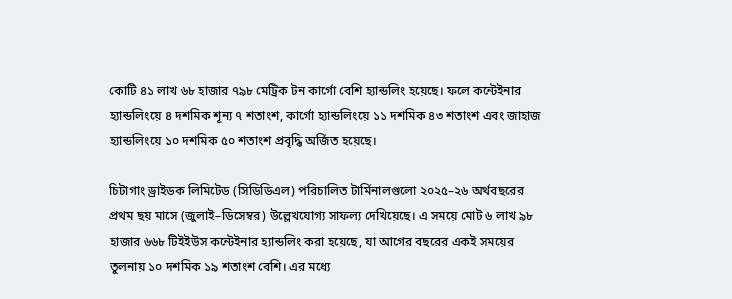কোটি ৪১ লাখ ৬৮ হাজার ৭৯৮ মেট্রিক টন কার্গো বেশি হ্যান্ডলিং হয়েছে। ফলে কন্টেইনার হ্যান্ডলিংয়ে ৪ দশমিক শূন্য ৭ শতাংশ, কার্গো হ্যান্ডলিংয়ে ১১ দশমিক ৪৩ শতাংশ এবং জাহাজ হ্যান্ডলিংয়ে ১০ দশমিক ৫০ শতাংশ প্রবৃদ্ধি অর্জিত হয়েছে।

চিটাগাং ড্রাইডক লিমিটেড (সিডিডিএল) পরিচালিত টার্মিনালগুলো ২০২৫–২৬ অর্থবছরের প্রথম ছয় মাসে (জুলাই–ডিসেম্বর) উল্লেখযোগ্য সাফল্য দেখিয়েছে। এ সময়ে মোট ৬ লাখ ৯৮ হাজার ৬৬৮ টিইইউস কন্টেইনার হ্যান্ডলিং করা হয়েছে, যা আগের বছরের একই সময়ের তুলনায় ১০ দশমিক ১৯ শতাংশ বেশি। এর মধ্যে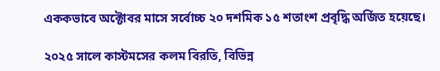এককভাবে অক্টোবর মাসে সর্বোচ্চ ২০ দশমিক ১৫ শতাংশ প্রবৃদ্ধি অর্জিত হয়েছে।

২০২৫ সালে কাস্টমসের কলম বিরতি, বিভিন্ন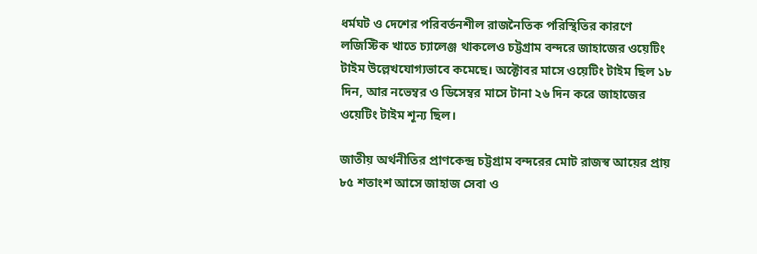ধর্মঘট ও দেশের পরিবর্তনশীল রাজনৈতিক পরিস্থিতির কারণে লজিস্টিক খাতে চ্যালেঞ্জ থাকলেও চট্টগ্রাম বন্দরে জাহাজের ওয়েটিং টাইম উল্লেখযোগ্যভাবে কমেছে। অক্টোবর মাসে ওয়েটিং টাইম ছিল ১৮ দিন, আর নভেম্বর ও ডিসেম্বর মাসে টানা ২৬ দিন করে জাহাজের ওয়েটিং টাইম শূন্য ছিল।

জাতীয় অর্থনীতির প্রাণকেন্দ্র চট্টগ্রাম বন্দরের মোট রাজস্ব আয়ের প্রায় ৮৫ শতাংশ আসে জাহাজ সেবা ও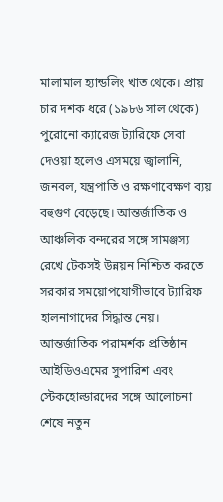মালামাল হ্যান্ডলিং খাত থেকে। প্রায় চার দশক ধরে (১৯৮৬ সাল থেকে) পুরোনো ক্যারেজ ট্যারিফে সেবা দেওয়া হলেও এসময়ে জ্বালানি, জনবল, যন্ত্রপাতি ও রক্ষণাবেক্ষণ ব্যয় বহুগুণ বেড়েছে। আন্তর্জাতিক ও আঞ্চলিক বন্দরের সঙ্গে সামঞ্জস্য রেখে টেকসই উন্নয়ন নিশ্চিত করতে সরকার সময়োপযোগীভাবে ট্যারিফ হালনাগাদের সিদ্ধান্ত নেয়। আন্তর্জাতিক পরামর্শক প্রতিষ্ঠান আইডিওএমের সুপারিশ এবং স্টেকহোল্ডারদের সঙ্গে আলোচনা শেষে নতুন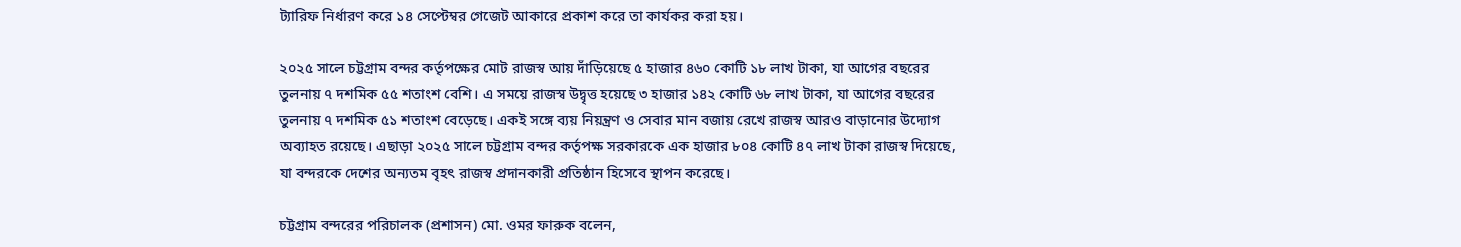ট্যারিফ নির্ধারণ করে ১৪ সেপ্টেম্বর গেজেট আকারে প্রকাশ করে তা কার্যকর করা হয়।

২০২৫ সালে চট্টগ্রাম বন্দর কর্তৃপক্ষের মোট রাজস্ব আয় দাঁড়িয়েছে ৫ হাজার ৪৬০ কোটি ১৮ লাখ টাকা, যা আগের বছরের তুলনায় ৭ দশমিক ৫৫ শতাংশ বেশি। এ সময়ে রাজস্ব উদ্বৃত্ত হয়েছে ৩ হাজার ১৪২ কোটি ৬৮ লাখ টাকা, যা আগের বছরের তুলনায় ৭ দশমিক ৫১ শতাংশ বেড়েছে। একই সঙ্গে ব্যয় নিয়ন্ত্রণ ও সেবার মান বজায় রেখে রাজস্ব আরও বাড়ানোর উদ্যোগ অব্যাহত রয়েছে। এছাড়া ২০২৫ সালে চট্টগ্রাম বন্দর কর্তৃপক্ষ সরকারকে এক হাজার ৮০৪ কোটি ৪৭ লাখ টাকা রাজস্ব দিয়েছে, যা বন্দরকে দেশের অন্যতম বৃহৎ রাজস্ব প্রদানকারী প্রতিষ্ঠান হিসেবে স্থাপন করেছে।

চট্টগ্রাম বন্দরের পরিচালক (প্রশাসন) মো. ওমর ফারুক বলেন,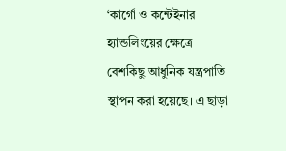‘কার্গো ও কন্টেইনার হ্যান্ডলিংয়ের ক্ষেত্রে বেশকিছু আধুনিক যন্ত্রপাতি স্থাপন করা হয়েছে। এ ছাড়া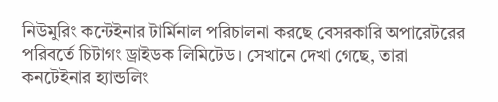নিউমুরিং কন্টেইনার টার্মিনাল পরিচালনা করছে বেসরকারি অপারেটরের পরিবর্তে চিটাগং ড্রাইডক লিমিটেড। সেখানে দেখা গেছে, তারা কনটেইনার হ্যান্ডলিং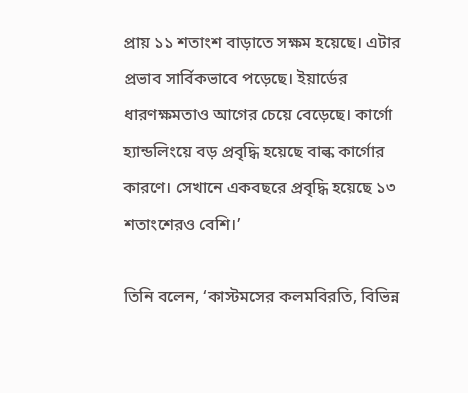প্রায় ১১ শতাংশ বাড়াতে সক্ষম হয়েছে। এটার প্রভাব সার্বিকভাবে পড়েছে। ইয়ার্ডের ধারণক্ষমতাও আগের চেয়ে বেড়েছে। কার্গো হ্যান্ডলিংয়ে বড় প্রবৃদ্ধি হয়েছে বাল্ক কার্গোর কারণে। সেখানে একবছরে প্রবৃদ্ধি হয়েছে ১৩ শতাংশেরও বেশি।’

তিনি বলেন, ‘কাস্টমসের কলমবিরতি, বিভিন্ন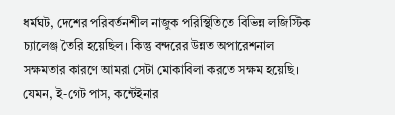ধর্মঘট, দেশের পরিবর্তনশীল নাজুক পরিস্থিতিতে বিভিন্ন লজিস্টিক চ্যালেঞ্জ তৈরি হয়েছিল। কিন্তু বন্দরের উন্নত অপারেশনাল সক্ষমতার কারণে আমরা সেটা মোকাবিলা করতে সক্ষম হয়েছি। যেমন, ই-গেট পাস, কন্টেইনার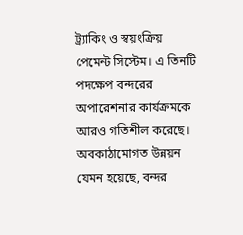ট্র্যাকিং ও স্বয়ংক্রিয় পেমেন্ট সিস্টেম। এ তিনটি পদক্ষেপ বন্দরের অপারেশনার কার্যক্রমকে আরও গতিশীল করেছে। অবকাঠামোগত উন্নয়ন যেমন হয়েছে, বন্দর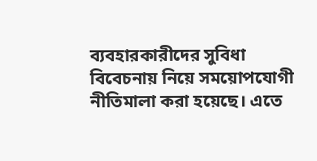ব্যবহারকারীদের সুবিধা বিবেচনায় নিয়ে সময়োপযোগী নীতিমালা করা হয়েছে। এতে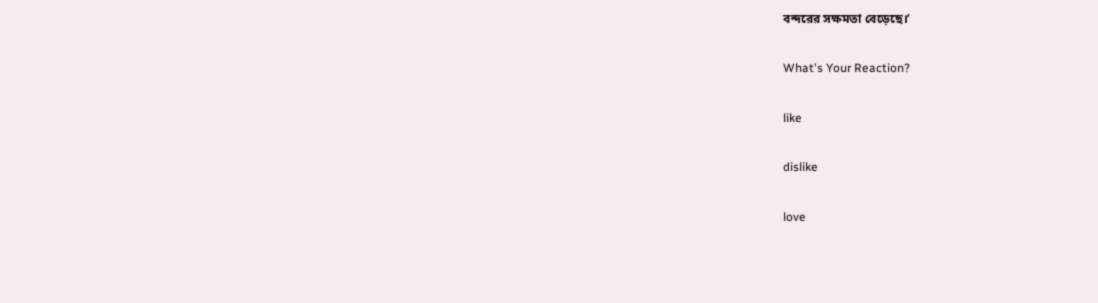বন্দরের সক্ষমতা বেড়েছে।’

What's Your Reaction?

like

dislike

love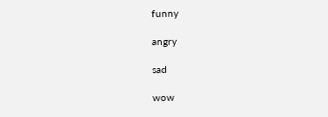funny

angry

sad

wow